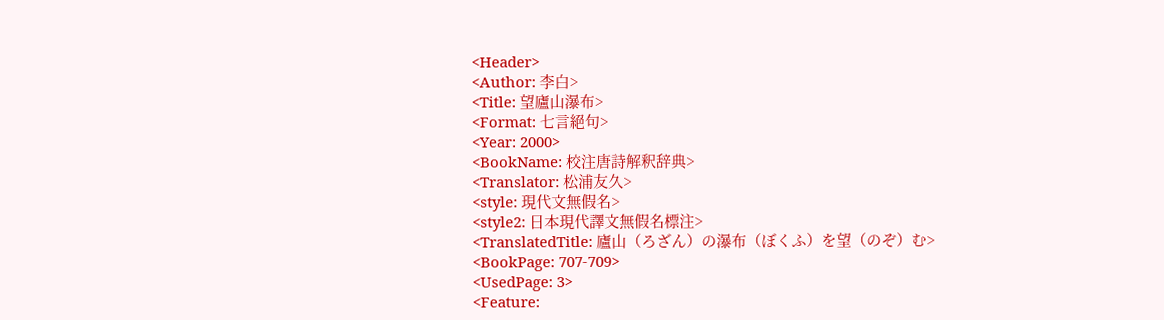<Header>
<Author: 李白>
<Title: 望廬山瀑布>
<Format: 七言絕句>
<Year: 2000>
<BookName: 校注唐詩解釈辞典>
<Translator: 松浦友久>
<style: 現代文無假名>
<style2: 日本現代譯文無假名標注>
<TranslatedTitle: 廬山（ろざん）の瀑布（ぼくふ）を望（のぞ）む>
<BookPage: 707-709>
<UsedPage: 3>
<Feature: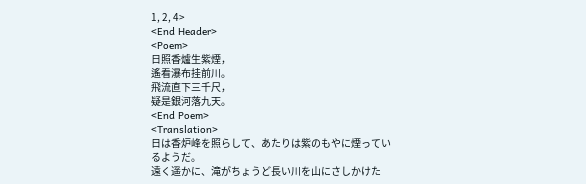1, 2, 4>
<End Header>
<Poem>
日照香爐生紫煙，
遙看瀑布挂前川。
飛流直下三千尺，
疑是銀河落九天。
<End Poem>
<Translation>
日は香炉峰を照らして、あたりは紫のもやに煙っているようだ。
遠く遥かに、滝がちょうど長い川を山にさしかけた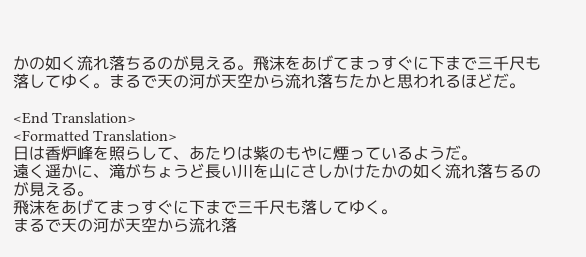かの如く流れ落ちるのが見える。飛沫をあげてまっすぐに下まで三千尺も落してゆく。まるで天の河が天空から流れ落ちたかと思われるほどだ。

<End Translation>
<Formatted Translation>
日は香炉峰を照らして、あたりは紫のもやに煙っているようだ。
遠く遥かに、滝がちょうど長い川を山にさしかけたかの如く流れ落ちるのが見える。
飛沫をあげてまっすぐに下まで三千尺も落してゆく。
まるで天の河が天空から流れ落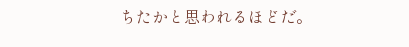ちたかと思われるほどだ。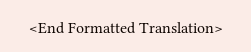<End Formatted Translation>